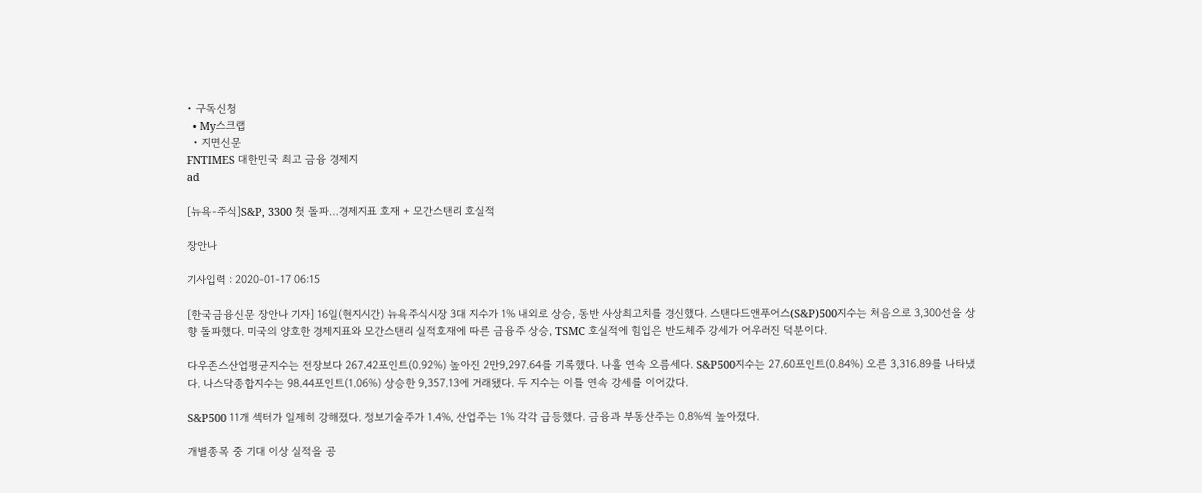• 구독신청
  • My스크랩
  • 지면신문
FNTIMES 대한민국 최고 금융 경제지
ad

[뉴욕-주식]S&P, 3300 첫 돌파…경제지표 호재 + 모간스탠리 호실적

장안나

기사입력 : 2020-01-17 06:15

[한국금융신문 장안나 기자] 16일(현지시간) 뉴욕주식시장 3대 지수가 1% 내외로 상승, 동반 사상최고치를 경신했다. 스탠다드앤푸어스(S&P)500지수는 처음으로 3,300선을 상향 돌파했다. 미국의 양호한 경제지표와 모간스탠리 실적호재에 따른 금융주 상승, TSMC 호실적에 힘입은 반도체주 강세가 어우러진 덕분이다.

다우존스산업평균지수는 전장보다 267.42포인트(0.92%) 높아진 2만9,297.64를 기록했다. 나흘 연속 오름세다. S&P500지수는 27.60포인트(0.84%) 오른 3,316.89를 나타냈다. 나스닥종합지수는 98.44포인트(1.06%) 상승한 9,357.13에 거래됐다. 두 지수는 이틀 연속 강세를 이어갔다.

S&P500 11개 섹터가 일제히 강해졌다. 정보기술주가 1.4%, 산업주는 1% 각각 급등했다. 금융과 부동산주는 0.8%씩 높아졌다.

개별종목 중 기대 이상 실적을 공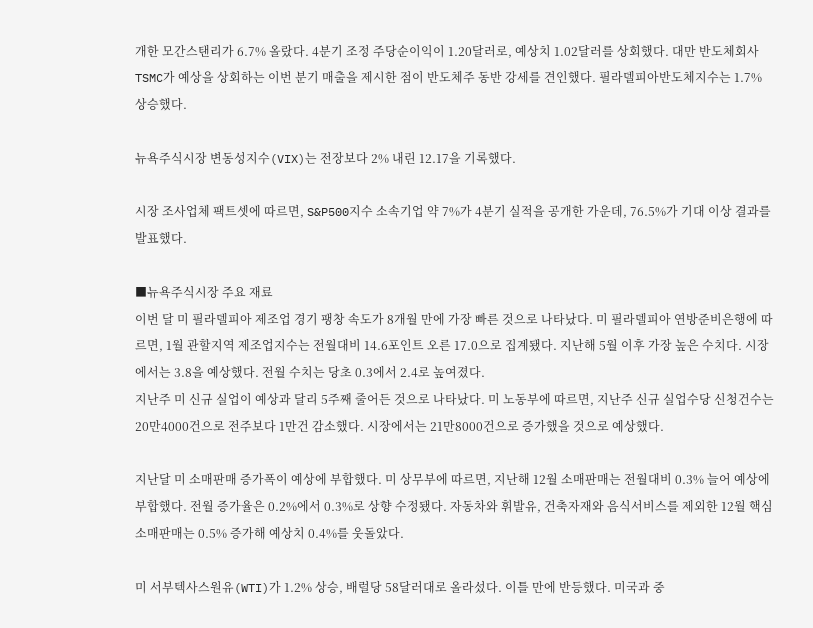개한 모간스탠리가 6.7% 올랐다. 4분기 조정 주당순이익이 1.20달러로, 예상치 1.02달러를 상회했다. 대만 반도체회사 TSMC가 예상을 상회하는 이번 분기 매출을 제시한 점이 반도체주 동반 강세를 견인했다. 필라델피아반도체지수는 1.7% 상승했다.

뉴욕주식시장 변동성지수(VIX)는 전장보다 2% 내린 12.17을 기록했다.

시장 조사업체 팩트셋에 따르면, S&P500지수 소속기업 약 7%가 4분기 실적을 공개한 가운데, 76.5%가 기대 이상 결과를 발표했다.

■뉴욕주식시장 주요 재료
이번 달 미 필라델피아 제조업 경기 팽창 속도가 8개월 만에 가장 빠른 것으로 나타났다. 미 필라델피아 연방준비은행에 따르면, 1월 관할지역 제조업지수는 전월대비 14.6포인트 오른 17.0으로 집계됐다. 지난해 5월 이후 가장 높은 수치다. 시장에서는 3.8을 예상했다. 전월 수치는 당초 0.3에서 2.4로 높여졌다.
지난주 미 신규 실업이 예상과 달리 5주째 줄어든 것으로 나타났다. 미 노동부에 따르면, 지난주 신규 실업수당 신청건수는 20만4000건으로 전주보다 1만건 감소했다. 시장에서는 21만8000건으로 증가했을 것으로 예상했다.

지난달 미 소매판매 증가폭이 예상에 부합했다. 미 상무부에 따르면, 지난해 12월 소매판매는 전월대비 0.3% 늘어 예상에 부합했다. 전월 증가율은 0.2%에서 0.3%로 상향 수정됐다. 자동차와 휘발유, 건축자재와 음식서비스를 제외한 12월 핵심 소매판매는 0.5% 증가해 예상치 0.4%를 웃돌았다.

미 서부텍사스원유(WTI)가 1.2% 상승, 배럴당 58달러대로 올라섰다. 이틀 만에 반등했다. 미국과 중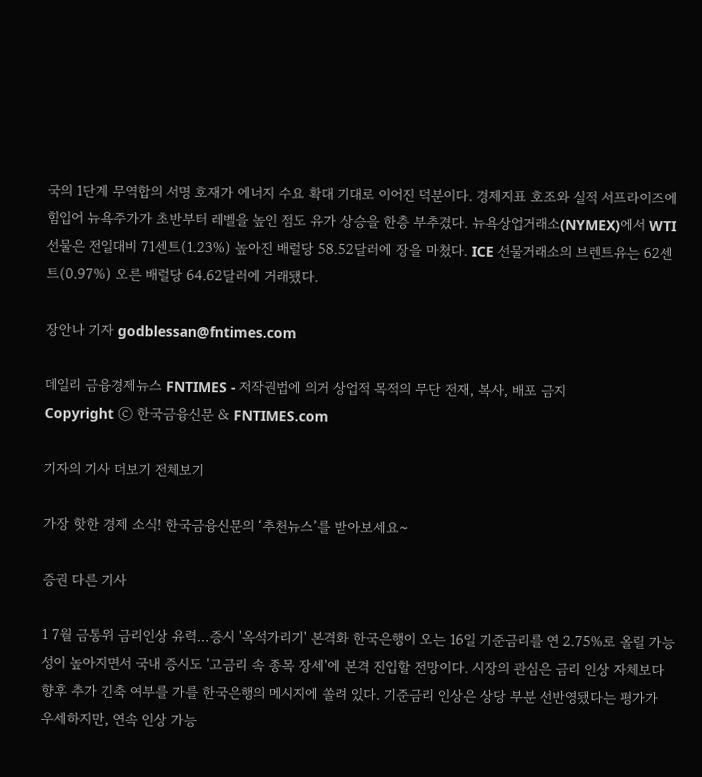국의 1단계 무역합의 서명 호재가 에너지 수요 확대 기대로 이어진 덕분이다. 경제지표 호조와 실적 서프라이즈에 힘입어 뉴욕주가가 초반부터 레벨을 높인 점도 유가 상승을 한층 부추겼다. 뉴욕상업거래소(NYMEX)에서 WTI 선물은 전일대비 71센트(1.23%) 높아진 배럴당 58.52달러에 장을 마쳤다. ICE 선물거래소의 브렌트유는 62센트(0.97%) 오른 배럴당 64.62달러에 거래됐다.

장안나 기자 godblessan@fntimes.com

데일리 금융경제뉴스 FNTIMES - 저작권법에 의거 상업적 목적의 무단 전재, 복사, 배포 금지
Copyright ⓒ 한국금융신문 & FNTIMES.com

기자의 기사 더보기 전체보기

가장 핫한 경제 소식! 한국금융신문의 ‘추천뉴스’를 받아보세요~

증권 다른 기사

1 7월 금통위 금리인상 유력…증시 '옥석가리기' 본격화 한국은행이 오는 16일 기준금리를 연 2.75%로 올릴 가능성이 높아지면서 국내 증시도 '고금리 속 종목 장세'에 본격 진입할 전망이다. 시장의 관심은 금리 인상 자체보다 향후 추가 긴축 여부를 가를 한국은행의 메시지에 쏠려 있다. 기준금리 인상은 상당 부분 선반영됐다는 평가가 우세하지만, 연속 인상 가능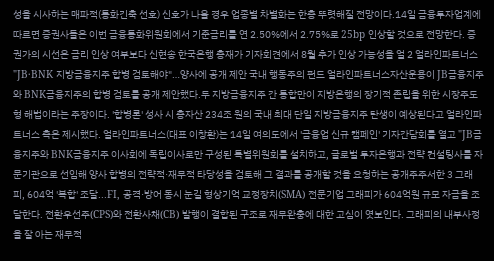성을 시사하는 매파적(통화긴축 선호) 신호가 나올 경우 업종별 차별화는 한층 뚜렷해질 전망이다.14일 금융투자업계에 따르면 증권사들은 이번 금융통화위원회에서 기준금리를 연 2.50%에서 2.75%로 25bp 인상할 것으로 전망한다. 증권가의 시선은 금리 인상 여부보다 신현송 한국은행 총재가 기자회견에서 8월 추가 인상 가능성을 얼 2 얼라인파트너스 "JB·BNK 지방금융지주 합병 검토해야"…양사에 공개 제안 국내 행동주의 펀드 얼라인파트너스자산운용이 JB금융지주와 BNK금융지주의 합병 검토를 공개 제안했다.두 지방금융지주 간 통합만이 지방은행의 장기적 존립을 위한 시장주도형 해법이라는 주장이다. '합병론' 성사 시 총자산 234조 원의 국내 최대 단일 지방금융지주 탄생이 예상된다고 얼라인파트너스 측은 제시했다. 얼라인파트너스(대표 이창환)는 14일 여의도에서 '금융업 신규 캠페인' 기자간담회를 열고 "JB금융지주와 BNK금융지주 이사회에 독립이사로만 구성된 특별위원회를 설치하고, 글로벌 투자은행과 전략 컨설팅사를 자문기관으로 선임해 양사 합병의 전략적·재무적 타당성을 검토해 그 결과를 공개할 것을 요청하는 공개주주서한 3 그래피, 604억 '복합' 조달...FI, 공격·방어 동시 눈길 형상기억 교정장치(SMA) 전문기업 그래피가 604억원 규모 자금을 조달한다. 전환우선주(CPS)와 전환사채(CB) 발행이 결합된 구조로 재무완충에 대한 고심이 엿보인다. 그래피의 내부사정을 잘 아는 재무적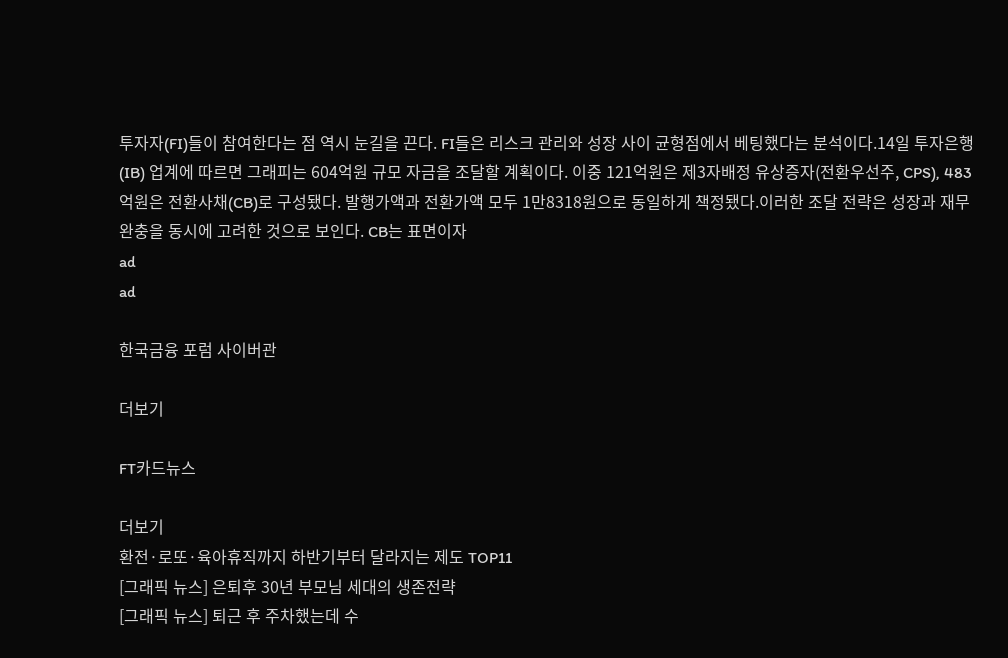투자자(FI)들이 참여한다는 점 역시 눈길을 끈다. FI들은 리스크 관리와 성장 사이 균형점에서 베팅했다는 분석이다.14일 투자은행(IB) 업계에 따르면 그래피는 604억원 규모 자금을 조달할 계획이다. 이중 121억원은 제3자배정 유상증자(전환우선주, CPS), 483억원은 전환사채(CB)로 구성됐다. 발행가액과 전환가액 모두 1만8318원으로 동일하게 책정됐다.이러한 조달 전략은 성장과 재무완충을 동시에 고려한 것으로 보인다. CB는 표면이자
ad
ad

한국금융 포럼 사이버관

더보기

FT카드뉴스

더보기
환전·로또·육아휴직까지 하반기부터 달라지는 제도 TOP11
[그래픽 뉴스] 은퇴후 30년 부모님 세대의 생존전략
[그래픽 뉴스] 퇴근 후 주차했는데 수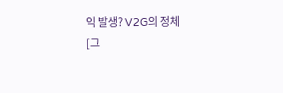익 발생? V2G의 정체
[그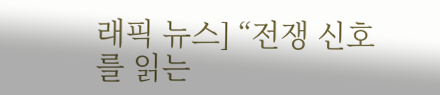래픽 뉴스] “전쟁 신호를 읽는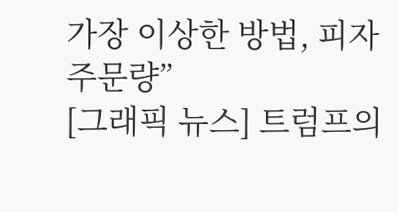가장 이상한 방법, 피자 주문량”
[그래픽 뉴스] 트럼프의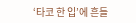‘타코 한 입’에 흔들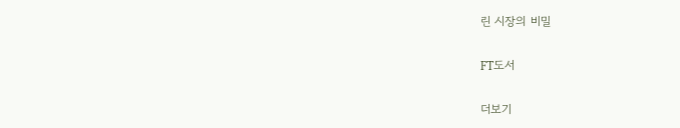린 시장의 비밀

FT도서

더보기